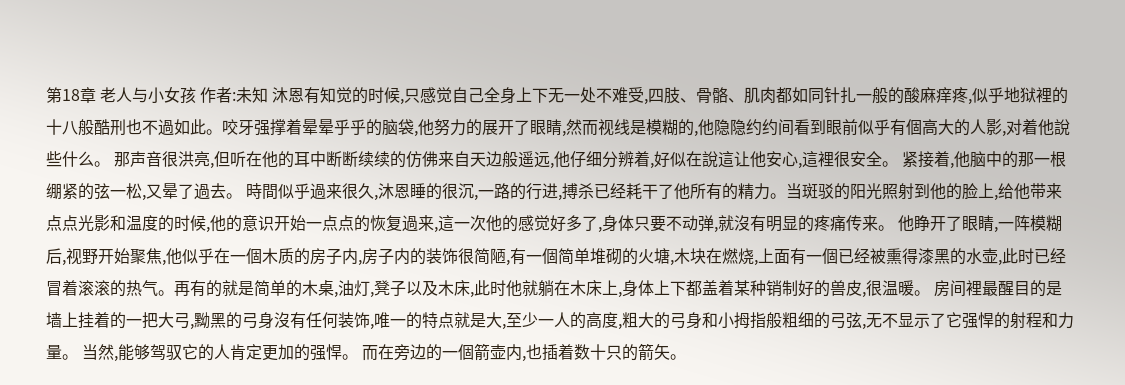第18章 老人与小女孩 作者:未知 沐恩有知觉的时候,只感觉自己全身上下无一处不难受,四肢、骨骼、肌肉都如同针扎一般的酸麻痒疼,似乎地狱裡的十八般酷刑也不過如此。咬牙强撑着晕晕乎乎的脑袋,他努力的展开了眼睛,然而视线是模糊的,他隐隐约约间看到眼前似乎有個高大的人影,对着他說些什么。 那声音很洪亮,但听在他的耳中断断续续的仿佛来自天边般遥远,他仔细分辨着,好似在說這让他安心,這裡很安全。 紧接着,他脑中的那一根绷紧的弦一松,又晕了過去。 時間似乎過来很久,沐恩睡的很沉,一路的行进,搏杀已经耗干了他所有的精力。当斑驳的阳光照射到他的脸上,给他带来点点光影和温度的时候,他的意识开始一点点的恢复過来,這一次他的感觉好多了,身体只要不动弹,就沒有明显的疼痛传来。 他睁开了眼睛,一阵模糊后,视野开始聚焦,他似乎在一個木质的房子内,房子内的装饰很简陋,有一個简单堆砌的火塘,木块在燃烧,上面有一個已经被熏得漆黑的水壶,此时已经冒着滚滚的热气。再有的就是简单的木桌,油灯,凳子以及木床,此时他就躺在木床上,身体上下都盖着某种销制好的兽皮,很温暖。 房间裡最醒目的是墙上挂着的一把大弓,黝黑的弓身沒有任何装饰,唯一的特点就是大,至少一人的高度,粗大的弓身和小拇指般粗细的弓弦,无不显示了它强悍的射程和力量。 当然,能够驾驭它的人肯定更加的强悍。 而在旁边的一個箭壶内,也插着数十只的箭矢。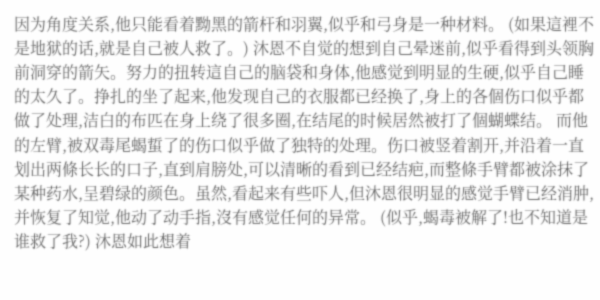因为角度关系,他只能看着黝黑的箭杆和羽翼,似乎和弓身是一种材料。 (如果這裡不是地狱的话,就是自己被人救了。) 沐恩不自觉的想到自己晕迷前,似乎看得到头领胸前洞穿的箭矢。努力的扭转這自己的脑袋和身体,他感觉到明显的生硬,似乎自己睡的太久了。挣扎的坐了起来,他发现自己的衣服都已经换了,身上的各個伤口似乎都做了处理,洁白的布匹在身上绕了很多圈,在结尾的时候居然被打了個蝴蝶结。 而他的左臂,被双毒尾蝎蜇了的伤口似乎做了独特的处理。伤口被竖着割开,并沿着一直划出两條长长的口子,直到肩膀处,可以清晰的看到已经结疤,而整條手臂都被涂抹了某种药水,呈碧绿的颜色。虽然,看起来有些吓人,但沐恩很明显的感觉手臂已经消肿,并恢复了知觉,他动了动手指,沒有感觉任何的异常。 (似乎,蝎毒被解了!也不知道是谁救了我?) 沐恩如此想着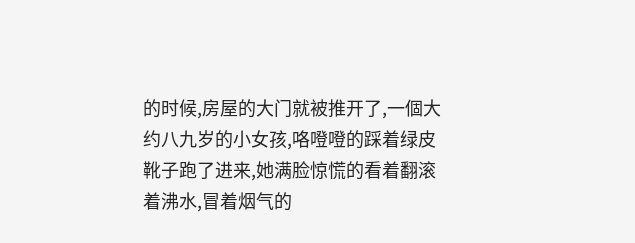的时候,房屋的大门就被推开了,一個大约八九岁的小女孩,咯噔噔的踩着绿皮靴子跑了进来,她满脸惊慌的看着翻滚着沸水,冒着烟气的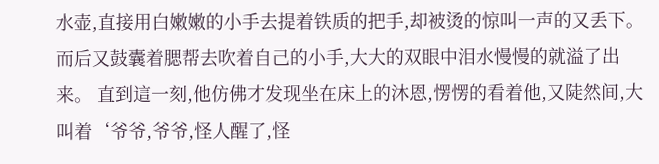水壶,直接用白嫩嫩的小手去提着铁质的把手,却被烫的惊叫一声的又丢下。 而后又鼓囊着腮帮去吹着自己的小手,大大的双眼中泪水慢慢的就溢了出来。 直到這一刻,他仿佛才发现坐在床上的沐恩,愣愣的看着他,又陡然间,大叫着‘爷爷,爷爷,怪人醒了,怪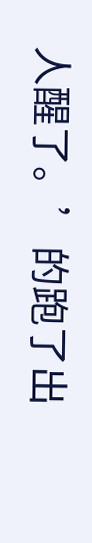人醒了。’的跑了出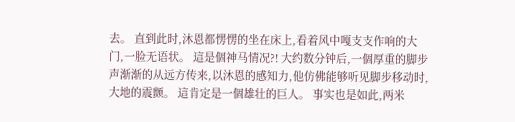去。 直到此时,沐恩都愣愣的坐在床上,看着风中嘎支支作响的大门,一脸无语状。 這是個神马情况?! 大约数分钟后,一個厚重的脚步声渐渐的从远方传来,以沐恩的感知力,他仿佛能够听见脚步移动时,大地的震颤。 這肯定是一個雄壮的巨人。 事实也是如此,两米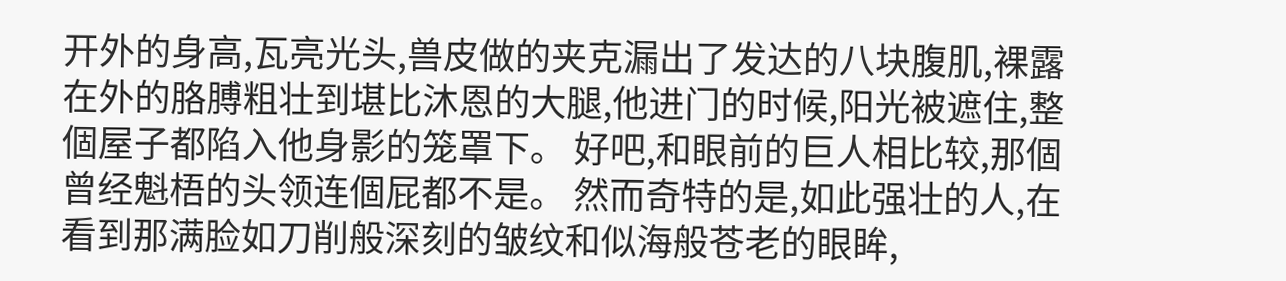开外的身高,瓦亮光头,兽皮做的夹克漏出了发达的八块腹肌,裸露在外的胳膊粗壮到堪比沐恩的大腿,他进门的时候,阳光被遮住,整個屋子都陷入他身影的笼罩下。 好吧,和眼前的巨人相比较,那個曾经魁梧的头领连個屁都不是。 然而奇特的是,如此强壮的人,在看到那满脸如刀削般深刻的皱纹和似海般苍老的眼眸,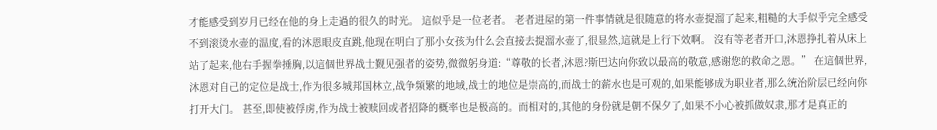才能感受到岁月已经在他的身上走過的很久的时光。 這似乎是一位老者。 老者进屋的第一件事情就是很随意的将水壶提溜了起来,粗糙的大手似乎完全感受不到滚烫水壶的温度,看的沐恩眼皮直跳,他现在明白了那小女孩为什么会直接去提溜水壶了,很显然,這就是上行下效啊。 沒有等老者开口,沐恩挣扎着从床上站了起来,他右手握拳捶胸,以這個世界战士觐见强者的姿势,微微躬身道:“尊敬的长者,沐恩?斯巴达向你致以最高的敬意,感谢您的救命之恩。” 在這個世界,沐恩对自己的定位是战士,作为很多城邦国林立,战争频繁的地域,战士的地位是崇高的,而战士的薪水也是可观的,如果能够成为职业者,那么统治阶层已经向你打开大门。 甚至,即使被俘虏,作为战士被赎回或者招降的概率也是极高的。而相对的,其他的身份就是朝不保夕了,如果不小心被抓做奴隶,那才是真正的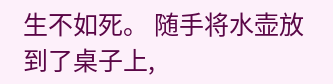生不如死。 随手将水壶放到了桌子上,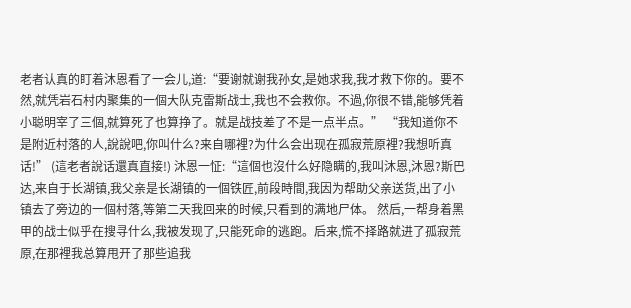老者认真的盯着沐恩看了一会儿,道:“要谢就谢我孙女,是她求我,我才救下你的。要不然,就凭岩石村内聚集的一個大队克雷斯战士,我也不会救你。不過,你很不错,能够凭着小聪明宰了三個,就算死了也算挣了。就是战技差了不是一点半点。” “我知道你不是附近村落的人,說說吧,你叫什么?来自哪裡?为什么会出现在孤寂荒原裡?我想听真话!” (這老者說话還真直接!) 沐恩一怔:“這個也沒什么好隐瞒的,我叫沐恩,沐恩?斯巴达,来自于长湖镇,我父亲是长湖镇的一個铁匠,前段時間,我因为帮助父亲送货,出了小镇去了旁边的一個村落,等第二天我回来的时候,只看到的满地尸体。 然后,一帮身着黑甲的战士似乎在搜寻什么,我被发现了,只能死命的逃跑。后来,慌不择路就进了孤寂荒原,在那裡我总算甩开了那些追我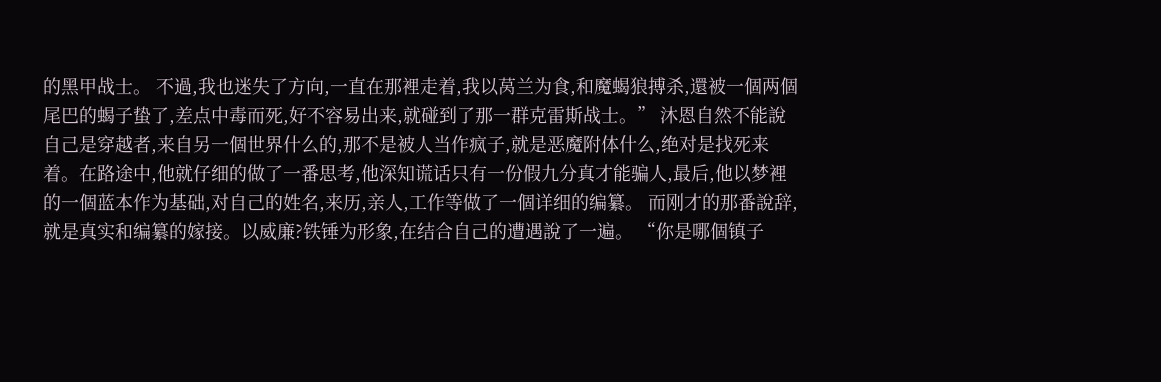的黑甲战士。 不過,我也迷失了方向,一直在那裡走着,我以莴兰为食,和魔蝎狼搏杀,還被一個两個尾巴的蝎子蛰了,差点中毒而死,好不容易出来,就碰到了那一群克雷斯战士。” 沐恩自然不能說自己是穿越者,来自另一個世界什么的,那不是被人当作疯子,就是恶魔附体什么,绝对是找死来着。在路途中,他就仔细的做了一番思考,他深知谎话只有一份假九分真才能骗人,最后,他以梦裡的一個蓝本作为基础,对自己的姓名,来历,亲人,工作等做了一個详细的编纂。 而刚才的那番說辞,就是真实和编纂的嫁接。以威廉?铁锤为形象,在结合自己的遭遇說了一遍。 “你是哪個镇子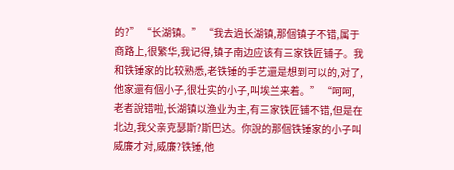的?” “长湖镇。” “我去過长湖镇,那個镇子不错,属于商路上,很繁华,我记得,镇子南边应该有三家铁匠铺子。我和铁锤家的比较熟悉,老铁锤的手艺還是想到可以的,对了,他家還有個小子,很壮实的小子,叫埃兰来着。” “呵呵,老者說错啦,长湖镇以渔业为主,有三家铁匠铺不错,但是在北边,我父亲克瑟斯?斯巴达。你說的那個铁锤家的小子叫威廉才对,威廉?铁锤,他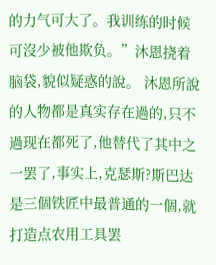的力气可大了。我训练的时候可沒少被他欺负。”沐恩挠着脑袋,貌似疑惑的說。 沐恩所說的人物都是真实存在過的,只不過现在都死了,他替代了其中之一罢了,事实上,克瑟斯?斯巴达是三個铁匠中最普通的一個,就打造点农用工具罢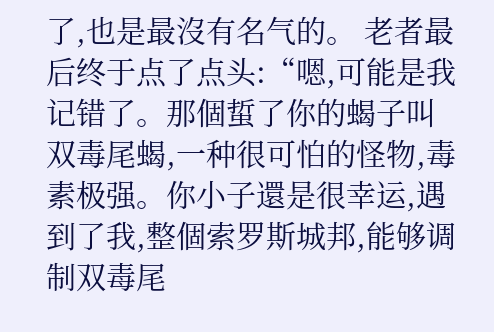了,也是最沒有名气的。 老者最后终于点了点头:“嗯,可能是我记错了。那個蜇了你的蝎子叫双毒尾蝎,一种很可怕的怪物,毒素极强。你小子還是很幸运,遇到了我,整個索罗斯城邦,能够调制双毒尾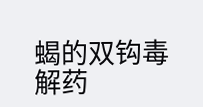蝎的双钩毒解药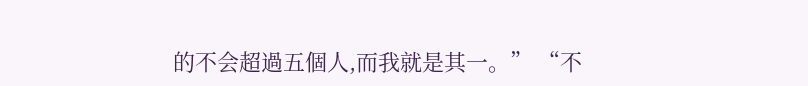的不会超過五個人,而我就是其一。” “不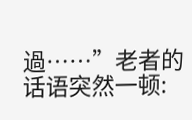過……”老者的话语突然一顿: